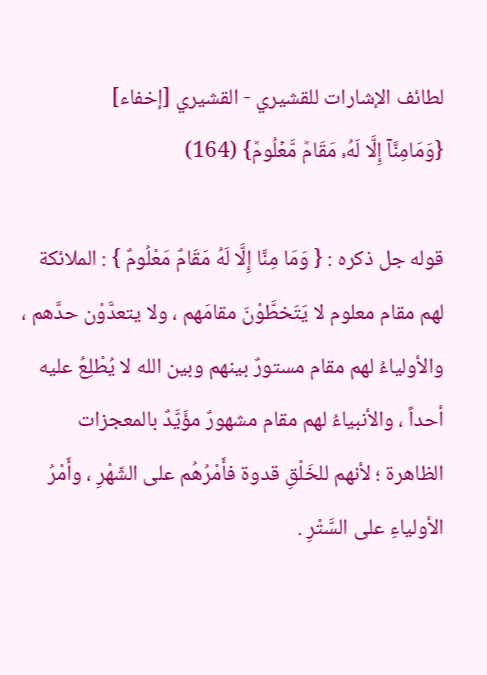لطائف الإشارات للقشيري - القشيري [إخفاء]
{وَمَامِنَّآ إِلَّا لَهُۥ مَقَامٞ مَّعۡلُومٞ} (164)

قوله جل ذكره : { وَمَا مِنَّا إِلَّا لَهُ مَقَامٌ مَعْلُومٌ } : الملائكة لهم مقام معلوم لا يَتَخطَّوْنَ مقامَهم ، ولا يتعدَّوْن حدَّهم ، والأولياءُ لهم مقام مستورٌ بينهم وبين الله لا يُطْلِعُ عليه أحداً ، والأنبياءُ لهم مقام مشهورٌ مؤَيَّدٌ بالمعجزات الظاهرة ؛ لأنهم للخَلْقِ قدوة فأَمْرُهُم على الشّهْرِ ، وأَمْرُ الأولياءِ على السَّتْرِ .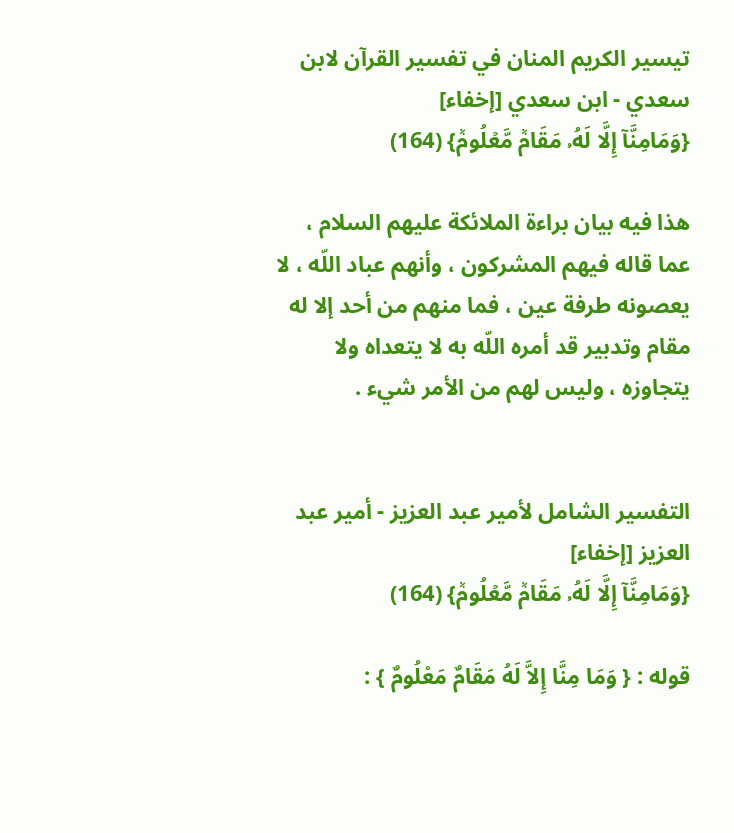تيسير الكريم المنان في تفسير القرآن لابن سعدي - ابن سعدي [إخفاء]
{وَمَامِنَّآ إِلَّا لَهُۥ مَقَامٞ مَّعۡلُومٞ} (164)

هذا فيه بيان براءة الملائكة عليهم السلام ، عما قاله فيهم المشركون ، وأنهم عباد اللّه ، لا يعصونه طرفة عين ، فما منهم من أحد إلا له مقام وتدبير قد أمره اللّه به لا يتعداه ولا يتجاوزه ، وليس لهم من الأمر شيء .


التفسير الشامل لأمير عبد العزيز - أمير عبد العزيز [إخفاء]
{وَمَامِنَّآ إِلَّا لَهُۥ مَقَامٞ مَّعۡلُومٞ} (164)

قوله : { وَمَا مِنَّا إِلاَّ لَهُ مَقَامٌ مَعْلُومٌ } :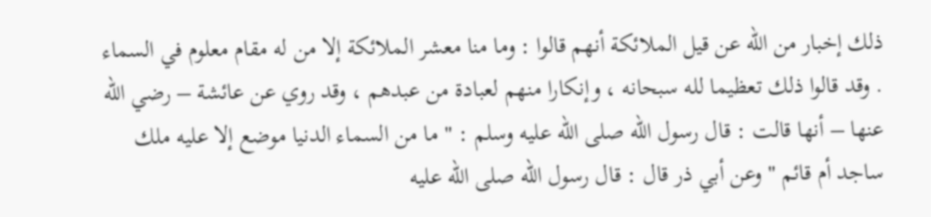ذلك إخبار من الله عن قيل الملائكة أنهم قالوا : وما منا معشر الملائكة إلا من له مقام معلوم في السماء . وقد قالوا ذلك تعظيما لله سبحانه ، وإنكارا منهم لعبادة من عبدهم ، وقد روي عن عائشة – رضي الله عنها – أنها قالت : قال رسول الله صلى الله عليه وسلم : " ما من السماء الدنيا موضع إلا عليه ملك ساجد أم قائم " وعن أبي ذر قال : قال رسول الله صلى الله عليه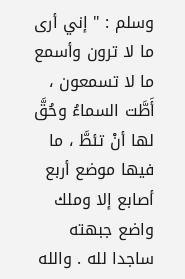وسلم : " إني أرى ما لا ترون وأسمع ما لا تسمعون ، أَطَّت السماءُ وحُقَّ لها أنْ تئطَّ ، ما فيها موضع أربع أصابع إلا وملك واضع جبهته ساجدا لله . والله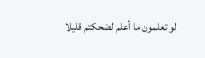لو تعلمون ما أعلم لضحكتم قليلا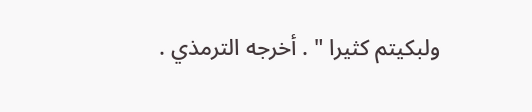ولبكيتم كثيرا " . أخرجه الترمذي .